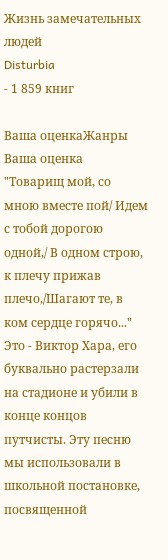Жизнь замечательных людей
Disturbia
- 1 859 книг

Ваша оценкаЖанры
Ваша оценка
"Товарищ мой, со мною вместе пой/ Идем с тобой дорогою одной,/ В одном строю, к плечу прижав плечо,/Шагают те, в ком сердце горячо..." Это - Виктор Хара, его буквально растерзали на стадионе и убили в конце концов путчисты. Эту песню мы использовали в школьной постановке, посвященной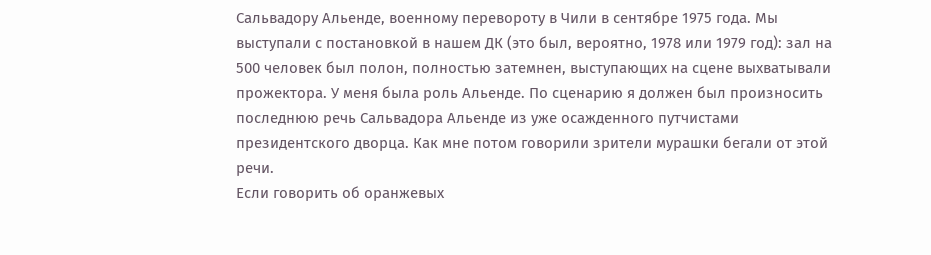Сальвадору Альенде, военному перевороту в Чили в сентябре 1975 года. Мы выступали с постановкой в нашем ДК (это был, вероятно, 1978 или 1979 год): зал на 500 человек был полон, полностью затемнен, выступающих на сцене выхватывали прожектора. У меня была роль Альенде. По сценарию я должен был произносить последнюю речь Сальвадора Альенде из уже осажденного путчистами президентского дворца. Как мне потом говорили зрители мурашки бегали от этой речи.
Если говорить об оранжевых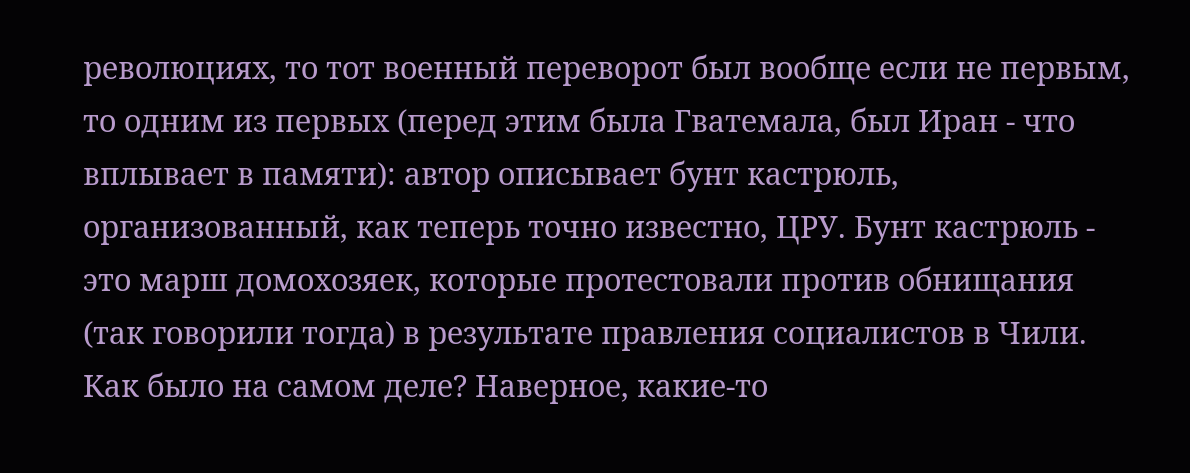революциях, то тот военный переворот был вообще если не первым, то одним из первых (перед этим была Гватемала, был Иран - что вплывает в памяти): автор описывает бунт кастрюль, организованный, как теперь точно известно, ЦРУ. Бунт кастрюль - это марш домохозяек, которые протестовали против обнищания (так говорили тогда) в результате правления социалистов в Чили. Как было на самом деле? Наверное, какие-то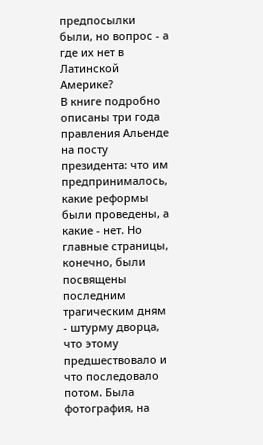предпосылки были, но вопрос - а где их нет в Латинской Америке?
В книге подробно описаны три года правления Альенде на посту президента: что им предпринималось, какие реформы были проведены, а какие - нет. Но главные страницы, конечно, были посвящены последним трагическим дням - штурму дворца, что этому предшествовало и что последовало потом. Была фотография, на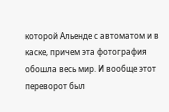которой Альенде с автоматом и в каске, причем эта фотография обошла весь мир. И вообще этот переворот был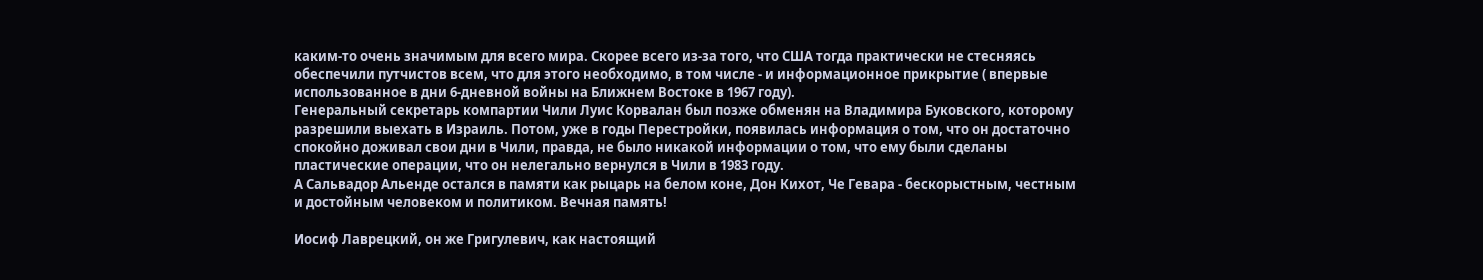каким-то очень значимым для всего мира. Скорее всего из-за того, что США тогда практически не стесняясь обеспечили путчистов всем, что для этого необходимо, в том числе - и информационное прикрытие ( впервые использованное в дни 6-дневной войны на Ближнем Востоке в 1967 году).
Генеральный секретарь компартии Чили Луис Корвалан был позже обменян на Владимира Буковского, которому разрешили выехать в Израиль. Потом, уже в годы Перестройки, появилась информация о том, что он достаточно спокойно доживал свои дни в Чили, правда, не было никакой информации о том, что ему были сделаны пластические операции, что он нелегально вернулся в Чили в 1983 году.
А Сальвадор Альенде остался в памяти как рыцарь на белом коне, Дон Кихот, Че Гевара - бескорыстным, честным и достойным человеком и политиком. Вечная память!

Иосиф Лаврецкий, он же Григулевич, как настоящий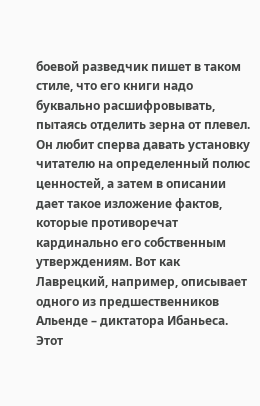боевой разведчик пишет в таком стиле, что его книги надо буквально расшифровывать, пытаясь отделить зерна от плевел. Он любит сперва давать установку читателю на определенный полюс ценностей, а затем в описании дает такое изложение фактов, которые противоречат кардинально его собственным утверждениям. Вот как Лаврецкий, например, описывает одного из предшественников Альенде – диктатора Ибаньеса. Этот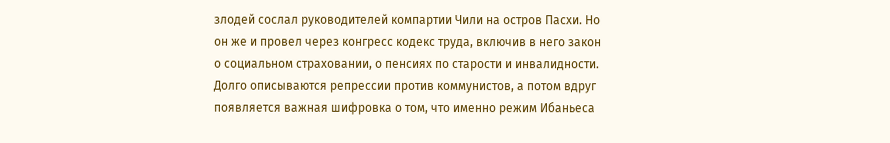злодей сослал руководителей компартии Чили на остров Пасхи. Но он же и провел через конгресс кодекс труда, включив в него закон о социальном страховании, о пенсиях по старости и инвалидности. Долго описываются репрессии против коммунистов, а потом вдруг появляется важная шифровка о том, что именно режим Ибаньеса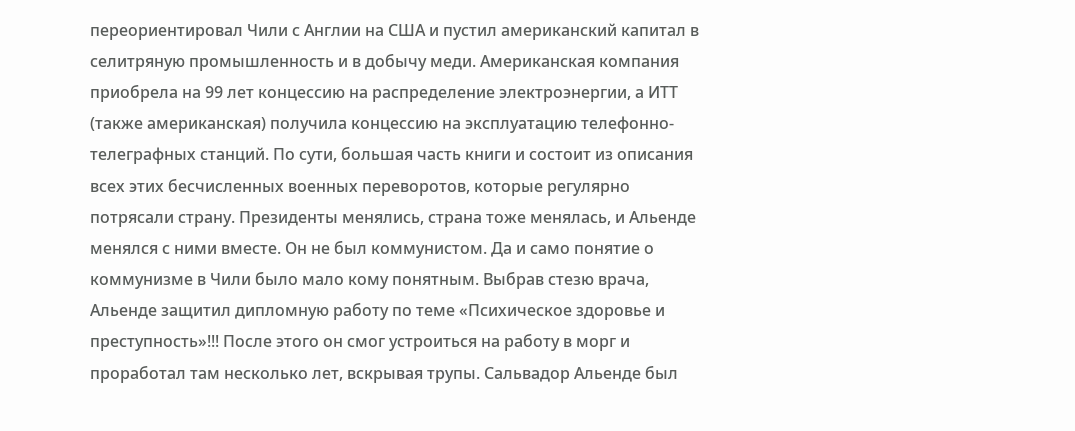переориентировал Чили с Англии на США и пустил американский капитал в селитряную промышленность и в добычу меди. Американская компания приобрела на 99 лет концессию на распределение электроэнергии, а ИТТ (также американская) получила концессию на эксплуатацию телефонно-телеграфных станций. По сути, большая часть книги и состоит из описания всех этих бесчисленных военных переворотов, которые регулярно потрясали страну. Президенты менялись, страна тоже менялась, и Альенде менялся с ними вместе. Он не был коммунистом. Да и само понятие о коммунизме в Чили было мало кому понятным. Выбрав стезю врача, Альенде защитил дипломную работу по теме «Психическое здоровье и преступность»!!! После этого он смог устроиться на работу в морг и проработал там несколько лет, вскрывая трупы. Сальвадор Альенде был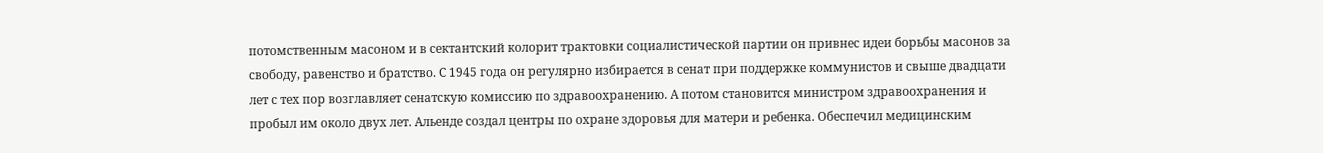потомственным масоном и в сектантский колорит трактовки социалистической партии он привнес идеи борьбы масонов за свободу, равенство и братство. С 1945 года он регулярно избирается в сенат при поддержке коммунистов и свыше двадцати лет с тех пор возглавляет сенатскую комиссию по здравоохранению. А потом становится министром здравоохранения и пробыл им около двух лет. Альенде создал центры по охране здоровья для матери и ребенка. Обеспечил медицинским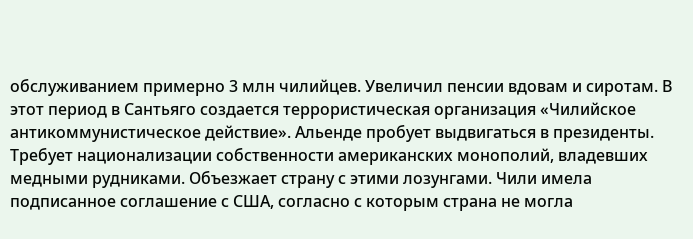обслуживанием примерно 3 млн чилийцев. Увеличил пенсии вдовам и сиротам. В этот период в Сантьяго создается террористическая организация «Чилийское антикоммунистическое действие». Альенде пробует выдвигаться в президенты. Требует национализации собственности американских монополий, владевших медными рудниками. Объезжает страну с этими лозунгами. Чили имела подписанное соглашение с США, согласно с которым страна не могла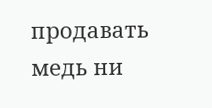продавать медь ни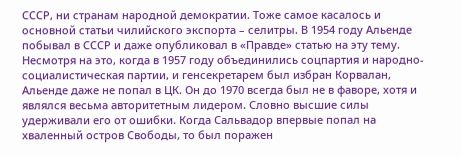СССР, ни странам народной демократии. Тоже самое касалось и основной статьи чилийского экспорта – селитры. В 1954 году Альенде побывал в СССР и даже опубликовал в «Правде» статью на эту тему. Несмотря на это, когда в 1957 году объединились соцпартия и народно-социалистическая партии, и генсекретарем был избран Корвалан, Альенде даже не попал в ЦК. Он до 1970 всегда был не в фаворе, хотя и являлся весьма авторитетным лидером. Словно высшие силы удерживали его от ошибки. Когда Сальвадор впервые попал на хваленный остров Свободы, то был поражен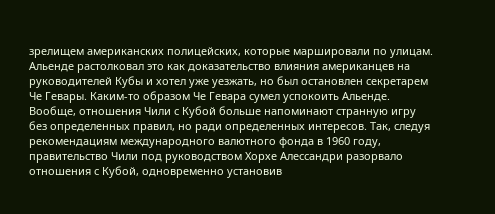зрелищем американских полицейских, которые маршировали по улицам. Альенде растолковал это как доказательство влияния американцев на руководителей Кубы и хотел уже уезжать, но был остановлен секретарем Че Гевары. Каким-то образом Че Гевара сумел успокоить Альенде. Вообще, отношения Чили с Кубой больше напоминают странную игру без определенных правил, но ради определенных интересов. Так, следуя рекомендациям международного валютного фонда в 1960 году, правительство Чили под руководством Хорхе Алессандри разорвало отношения с Кубой, одновременно установив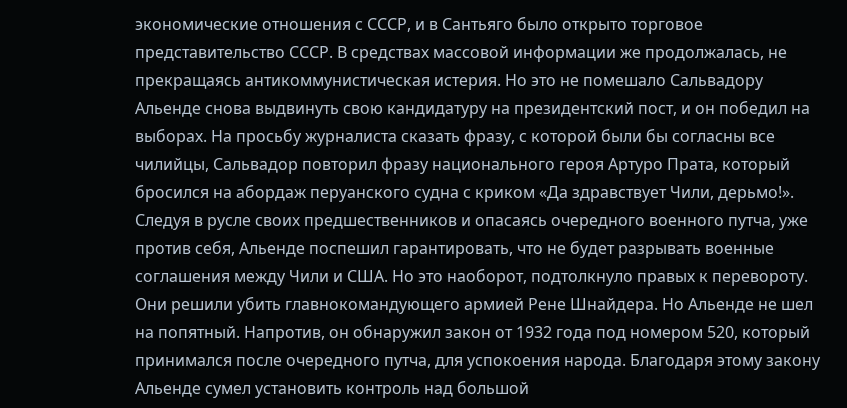экономические отношения с СССР, и в Сантьяго было открыто торговое представительство СССР. В средствах массовой информации же продолжалась, не прекращаясь антикоммунистическая истерия. Но это не помешало Сальвадору Альенде снова выдвинуть свою кандидатуру на президентский пост, и он победил на выборах. На просьбу журналиста сказать фразу, с которой были бы согласны все чилийцы, Сальвадор повторил фразу национального героя Артуро Прата, который бросился на абордаж перуанского судна с криком «Да здравствует Чили, дерьмо!». Следуя в русле своих предшественников и опасаясь очередного военного путча, уже против себя, Альенде поспешил гарантировать, что не будет разрывать военные соглашения между Чили и США. Но это наоборот, подтолкнуло правых к перевороту. Они решили убить главнокомандующего армией Рене Шнайдера. Но Альенде не шел на попятный. Напротив, он обнаружил закон от 1932 года под номером 520, который принимался после очередного путча, для успокоения народа. Благодаря этому закону Альенде сумел установить контроль над большой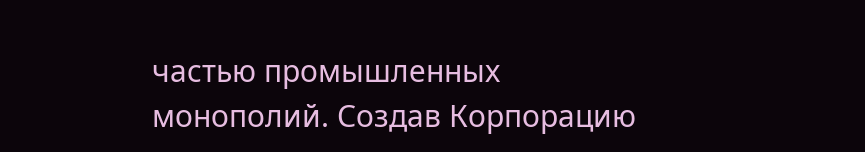частью промышленных монополий. Создав Корпорацию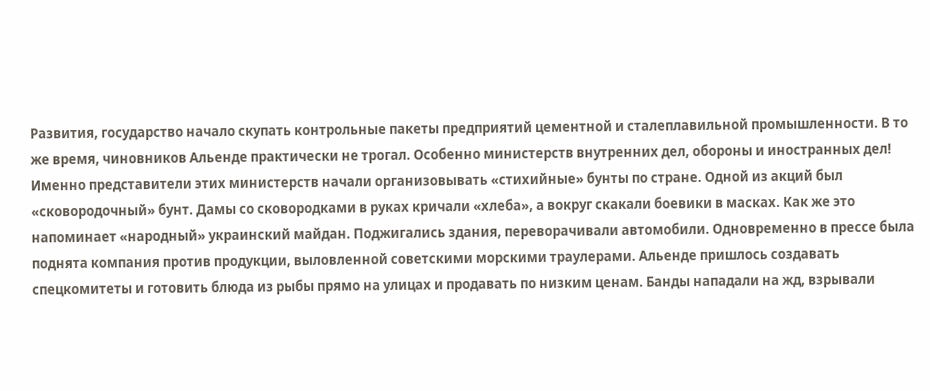Развития, государство начало скупать контрольные пакеты предприятий цементной и сталеплавильной промышленности. В то же время, чиновников Альенде практически не трогал. Особенно министерств внутренних дел, обороны и иностранных дел! Именно представители этих министерств начали организовывать «стихийные» бунты по стране. Одной из акций был «сковородочный» бунт. Дамы со сковородками в руках кричали «хлеба», а вокруг скакали боевики в масках. Как же это напоминает «народный» украинский майдан. Поджигались здания, переворачивали автомобили. Одновременно в прессе была поднята компания против продукции, выловленной советскими морскими траулерами. Альенде пришлось создавать спецкомитеты и готовить блюда из рыбы прямо на улицах и продавать по низким ценам. Банды нападали на жд, взрывали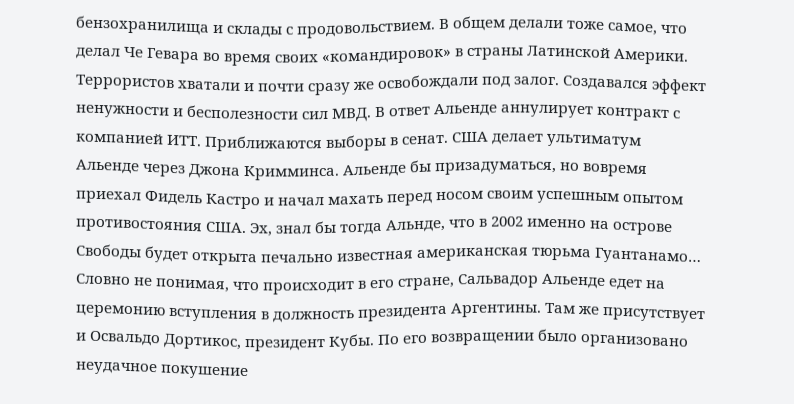бензохранилища и склады с продовольствием. В общем делали тоже самое, что делал Че Гевара во время своих «командировок» в страны Латинской Америки. Террористов хватали и почти сразу же освобождали под залог. Создавался эффект ненужности и бесполезности сил МВД. В ответ Альенде аннулирует контракт с компанией ИТТ. Приближаются выборы в сенат. США делает ультиматум Альенде через Джона Кримминса. Альенде бы призадуматься, но вовремя приехал Фидель Кастро и начал махать перед носом своим успешным опытом противостояния США. Эх, знал бы тогда Альнде, что в 2002 именно на острове Свободы будет открыта печально известная американская тюрьма Гуантанамо… Словно не понимая, что происходит в его стране, Сальвадор Альенде едет на церемонию вступления в должность президента Аргентины. Там же присутствует и Освальдо Дортикос, президент Кубы. По его возвращении было организовано неудачное покушение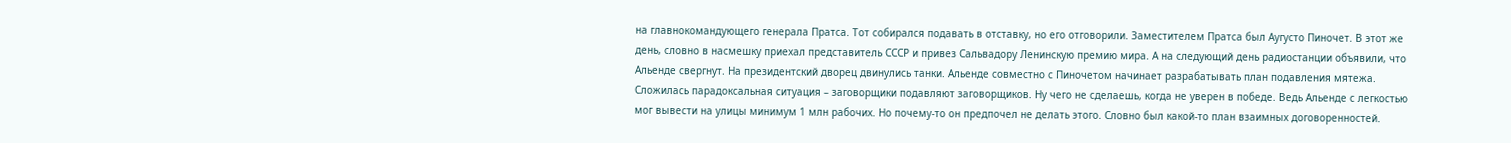на главнокомандующего генерала Пратса. Тот собирался подавать в отставку, но его отговорили. Заместителем Пратса был Аугусто Пиночет. В этот же день, словно в насмешку приехал представитель СССР и привез Сальвадору Ленинскую премию мира. А на следующий день радиостанции объявили, что Альенде свергнут. На президентский дворец двинулись танки. Альенде совместно с Пиночетом начинает разрабатывать план подавления мятежа. Сложилась парадоксальная ситуация – заговорщики подавляют заговорщиков. Ну чего не сделаешь, когда не уверен в победе. Ведь Альенде с легкостью мог вывести на улицы минимум 1 млн рабочих. Но почему-то он предпочел не делать этого. Словно был какой-то план взаимных договоренностей.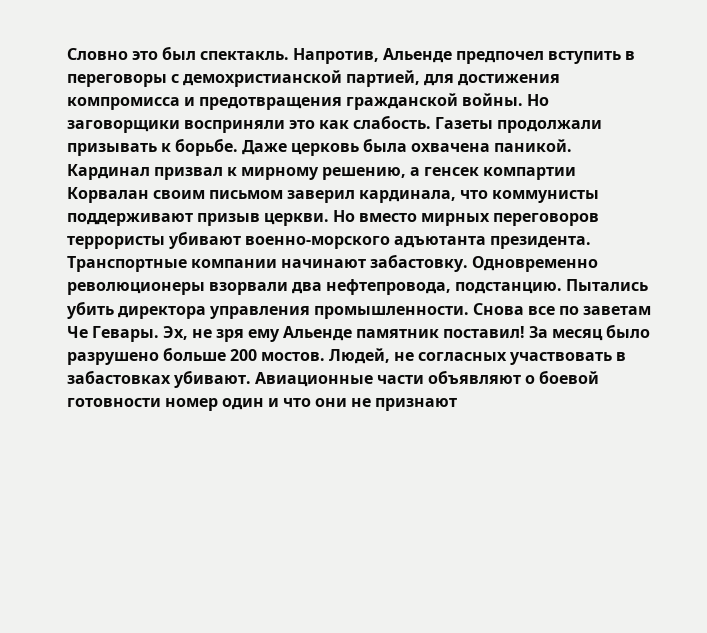Словно это был спектакль. Напротив, Альенде предпочел вступить в переговоры с демохристианской партией, для достижения компромисса и предотвращения гражданской войны. Но заговорщики восприняли это как слабость. Газеты продолжали призывать к борьбе. Даже церковь была охвачена паникой. Кардинал призвал к мирному решению, а генсек компартии Корвалан своим письмом заверил кардинала, что коммунисты поддерживают призыв церкви. Но вместо мирных переговоров террористы убивают военно-морского адъютанта президента. Транспортные компании начинают забастовку. Одновременно революционеры взорвали два нефтепровода, подстанцию. Пытались убить директора управления промышленности. Снова все по заветам Че Гевары. Эх, не зря ему Альенде памятник поставил! За месяц было разрушено больше 200 мостов. Людей, не согласных участвовать в забастовках убивают. Авиационные части объявляют о боевой готовности номер один и что они не признают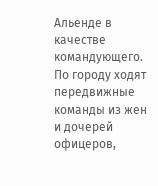Альенде в качестве командующего. По городу ходят передвижные команды из жен и дочерей офицеров,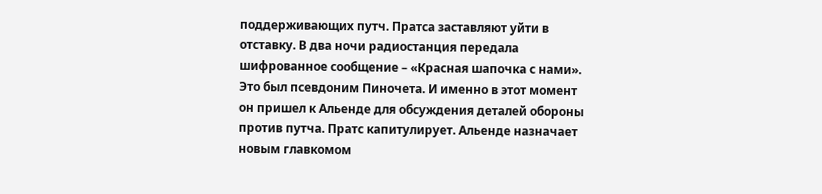поддерживающих путч. Пратса заставляют уйти в отставку. В два ночи радиостанция передала шифрованное сообщение – «Красная шапочка с нами». Это был псевдоним Пиночета. И именно в этот момент он пришел к Альенде для обсуждения деталей обороны против путча. Пратс капитулирует. Альенде назначает новым главкомом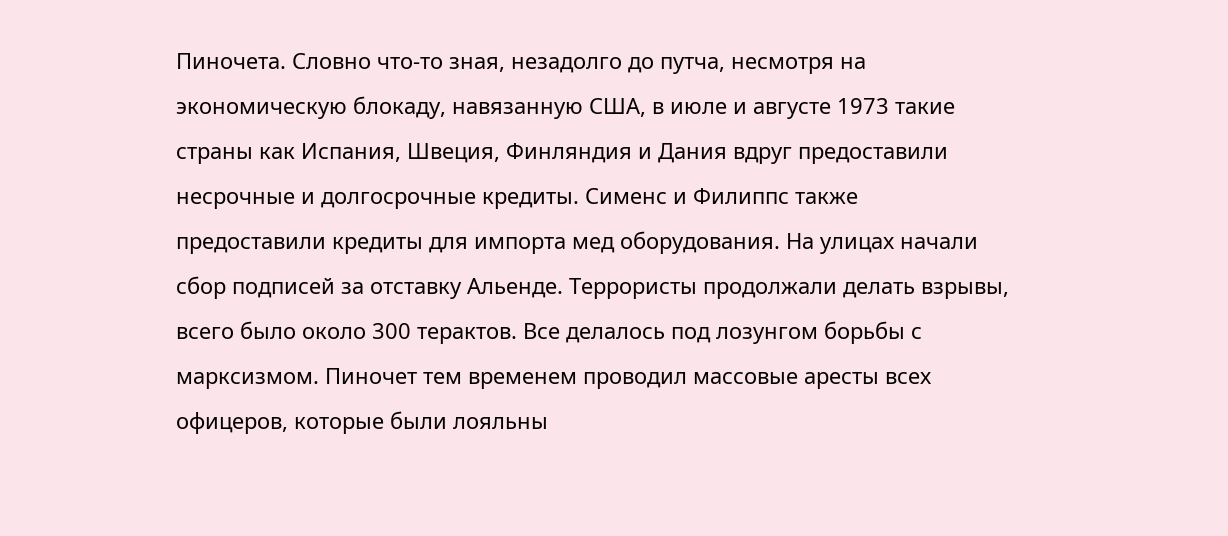Пиночета. Словно что-то зная, незадолго до путча, несмотря на экономическую блокаду, навязанную США, в июле и августе 1973 такие страны как Испания, Швеция, Финляндия и Дания вдруг предоставили несрочные и долгосрочные кредиты. Сименс и Филиппс также предоставили кредиты для импорта мед оборудования. На улицах начали сбор подписей за отставку Альенде. Террористы продолжали делать взрывы, всего было около 300 терактов. Все делалось под лозунгом борьбы с марксизмом. Пиночет тем временем проводил массовые аресты всех офицеров, которые были лояльны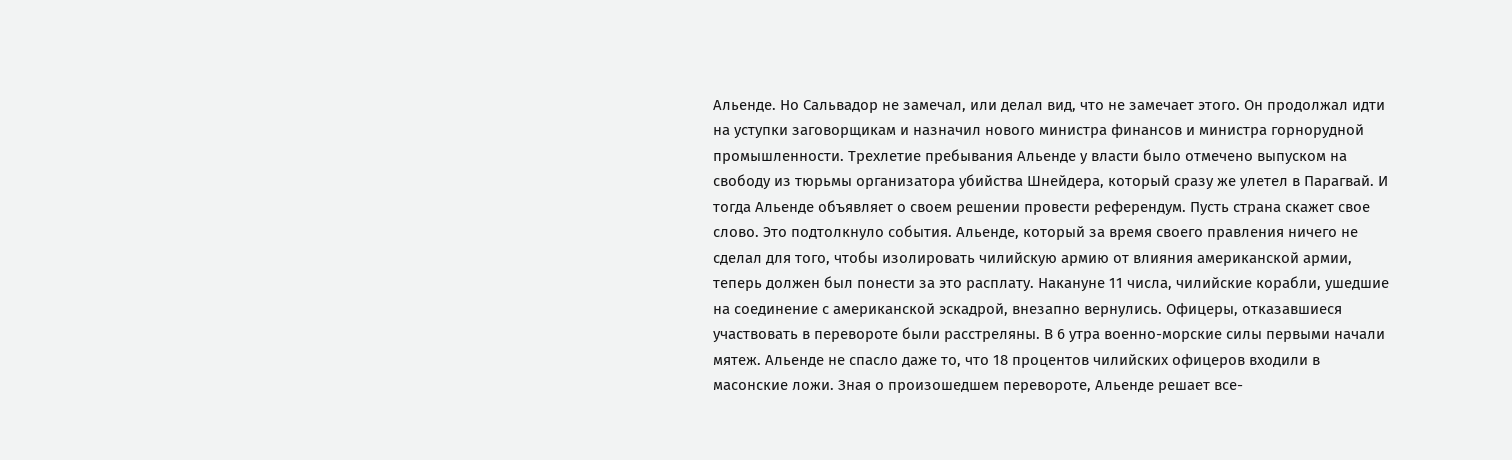Альенде. Но Сальвадор не замечал, или делал вид, что не замечает этого. Он продолжал идти на уступки заговорщикам и назначил нового министра финансов и министра горнорудной промышленности. Трехлетие пребывания Альенде у власти было отмечено выпуском на свободу из тюрьмы организатора убийства Шнейдера, который сразу же улетел в Парагвай. И тогда Альенде объявляет о своем решении провести референдум. Пусть страна скажет свое слово. Это подтолкнуло события. Альенде, который за время своего правления ничего не сделал для того, чтобы изолировать чилийскую армию от влияния американской армии, теперь должен был понести за это расплату. Накануне 11 числа, чилийские корабли, ушедшие на соединение с американской эскадрой, внезапно вернулись. Офицеры, отказавшиеся участвовать в перевороте были расстреляны. В 6 утра военно-морские силы первыми начали мятеж. Альенде не спасло даже то, что 18 процентов чилийских офицеров входили в масонские ложи. Зная о произошедшем перевороте, Альенде решает все-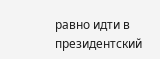равно идти в президентский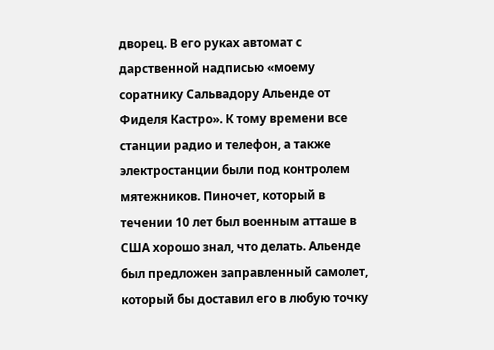дворец. В его руках автомат с дарственной надписью «моему соратнику Сальвадору Альенде от Фиделя Кастро». К тому времени все станции радио и телефон, а также электростанции были под контролем мятежников. Пиночет, который в течении 10 лет был военным атташе в США хорошо знал, что делать. Альенде был предложен заправленный самолет, который бы доставил его в любую точку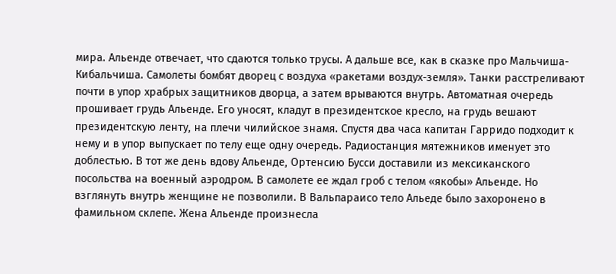мира. Альенде отвечает, что сдаются только трусы. А дальше все, как в сказке про Мальчиша-Кибальчиша. Самолеты бомбят дворец с воздуха «ракетами воздух-земля». Танки расстреливают почти в упор храбрых защитников дворца, а затем врываются внутрь. Автоматная очередь прошивает грудь Альенде. Его уносят, кладут в президентское кресло, на грудь вешают президентскую ленту, на плечи чилийское знамя. Спустя два часа капитан Гарридо подходит к нему и в упор выпускает по телу еще одну очередь. Радиостанция мятежников именует это доблестью. В тот же день вдову Альенде, Ортенсию Бусси доставили из мексиканского посольства на военный аэродром. В самолете ее ждал гроб с телом «якобы» Альенде. Но взглянуть внутрь женщине не позволили. В Вальпараисо тело Альеде было захоронено в фамильном склепе. Жена Альенде произнесла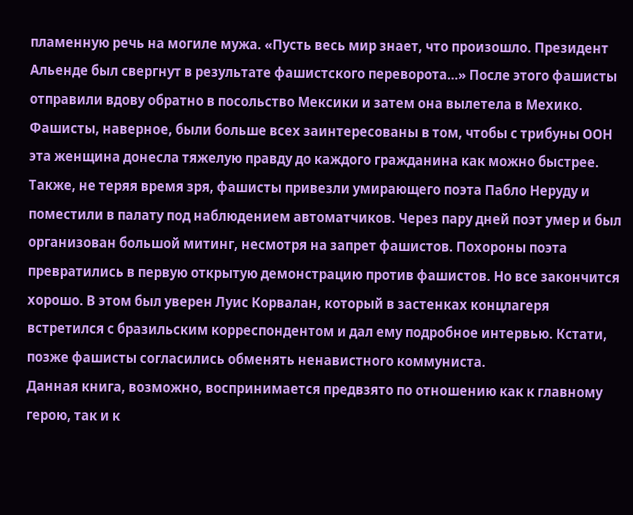пламенную речь на могиле мужа. «Пусть весь мир знает, что произошло. Президент Альенде был свергнут в результате фашистского переворота…» После этого фашисты отправили вдову обратно в посольство Мексики и затем она вылетела в Мехико. Фашисты, наверное, были больше всех заинтересованы в том, чтобы с трибуны ООН эта женщина донесла тяжелую правду до каждого гражданина как можно быстрее. Также, не теряя время зря, фашисты привезли умирающего поэта Пабло Неруду и поместили в палату под наблюдением автоматчиков. Через пару дней поэт умер и был организован большой митинг, несмотря на запрет фашистов. Похороны поэта превратились в первую открытую демонстрацию против фашистов. Но все закончится хорошо. В этом был уверен Луис Корвалан, который в застенках концлагеря встретился с бразильским корреспондентом и дал ему подробное интервью. Кстати, позже фашисты согласились обменять ненавистного коммуниста.
Данная книга, возможно, воспринимается предвзято по отношению как к главному герою, так и к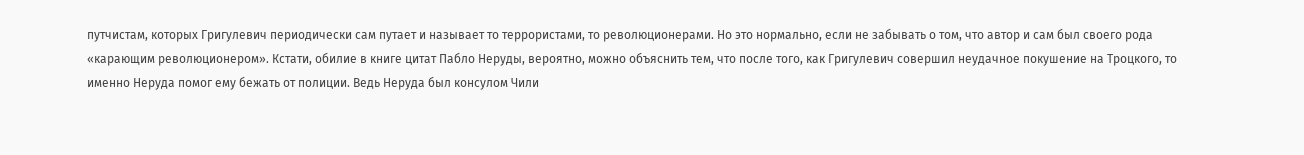путчистам, которых Григулевич периодически сам путает и называет то террористами, то революционерами. Но это нормально, если не забывать о том, что автор и сам был своего рода «карающим революционером». Кстати, обилие в книге цитат Пабло Неруды, вероятно, можно объяснить тем, что после того, как Григулевич совершил неудачное покушение на Троцкого, то именно Неруда помог ему бежать от полиции. Ведь Неруда был консулом Чили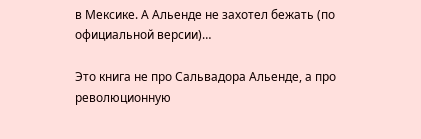в Мексике. А Альенде не захотел бежать (по официальной версии)…

Это книга не про Сальвадора Альенде, а про революционную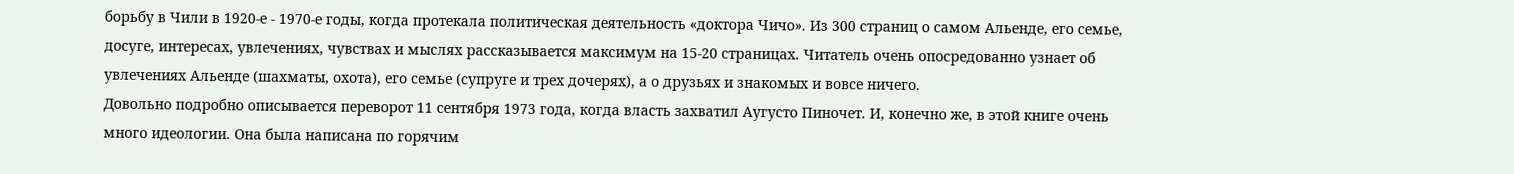борьбу в Чили в 1920-е - 1970-е годы, когда протекала политическая деятельность «доктора Чичо». Из 300 страниц о самом Альенде, его семье, досуге, интересах, увлечениях, чувствах и мыслях рассказывается максимум на 15-20 страницах. Читатель очень опосредованно узнает об увлечениях Альенде (шахматы, охота), его семье (супруге и трех дочерях), а о друзьях и знакомых и вовсе ничего.
Довольно подробно описывается переворот 11 сентября 1973 года, когда власть захватил Аугусто Пиночет. И, конечно же, в этой книге очень много идеологии. Она была написана по горячим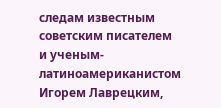следам известным советским писателем и ученым-латиноамериканистом Игорем Лаврецким,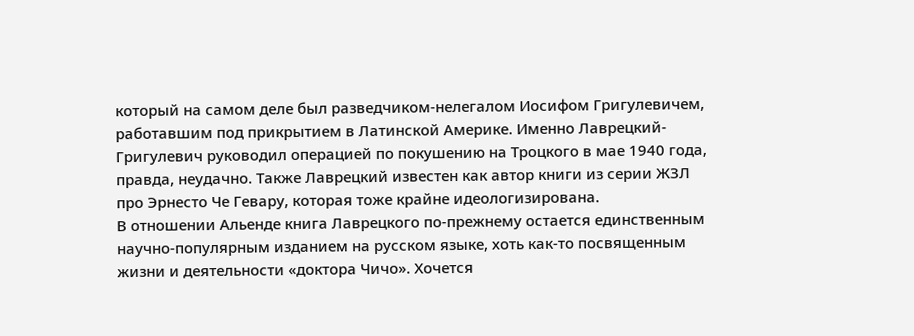который на самом деле был разведчиком-нелегалом Иосифом Григулевичем, работавшим под прикрытием в Латинской Америке. Именно Лаврецкий-Григулевич руководил операцией по покушению на Троцкого в мае 1940 года, правда, неудачно. Также Лаврецкий известен как автор книги из серии ЖЗЛ про Эрнесто Че Гевару, которая тоже крайне идеологизирована.
В отношении Альенде книга Лаврецкого по-прежнему остается единственным научно-популярным изданием на русском языке, хоть как-то посвященным жизни и деятельности «доктора Чичо». Хочется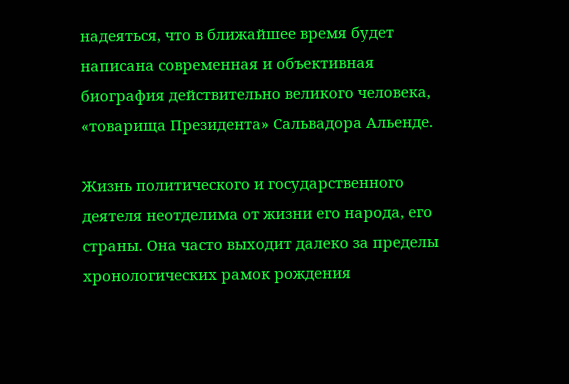надеяться, что в ближайшее время будет написана современная и объективная биография действительно великого человека, «товарища Президента» Сальвадора Альенде.

Жизнь политического и государственного деятеля неотделима от жизни его народа, его страны. Она часто выходит далеко за пределы хронологических рамок рождения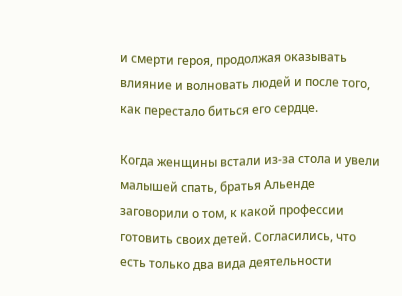и смерти героя, продолжая оказывать влияние и волновать людей и после того, как перестало биться его сердце.

Когда женщины встали из-за стола и увели малышей спать, братья Альенде заговорили о том, к какой профессии готовить своих детей. Согласились, что есть только два вида деятельности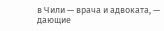в Чили — врача и адвоката, — дающие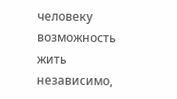человеку возможность жить независимо,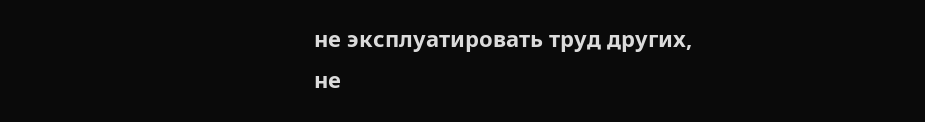не эксплуатировать труд других, не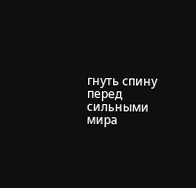гнуть спину перед сильными мира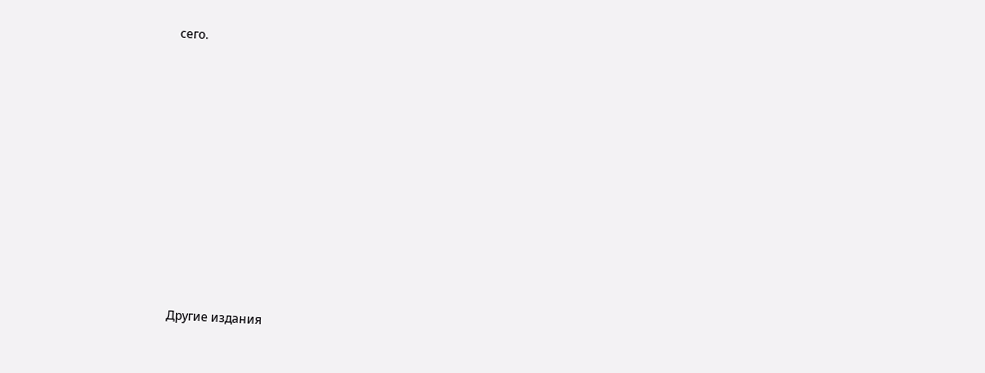сего.














Другие издания